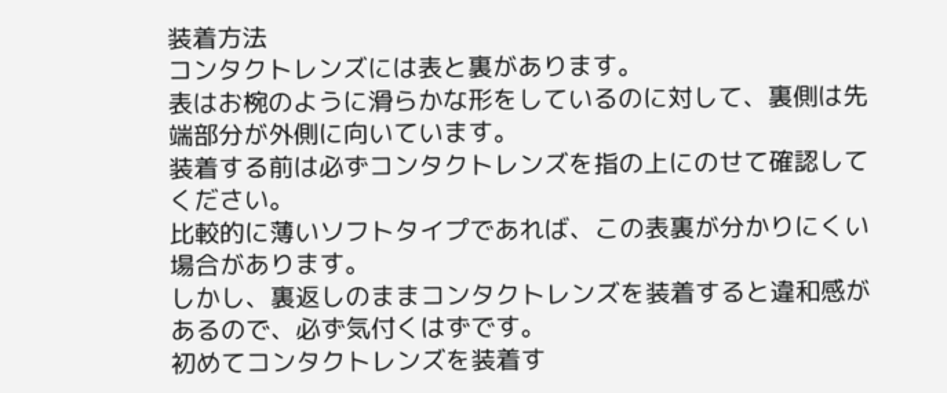装着方法
コンタクトレンズには表と裏があります。
表はお椀のように滑らかな形をしているのに対して、裏側は先端部分が外側に向いています。
装着する前は必ずコンタクトレンズを指の上にのせて確認してください。
比較的に薄いソフトタイプであれば、この表裏が分かりにくい場合があります。
しかし、裏返しのままコンタクトレンズを装着すると違和感があるので、必ず気付くはずです。
初めてコンタクトレンズを装着す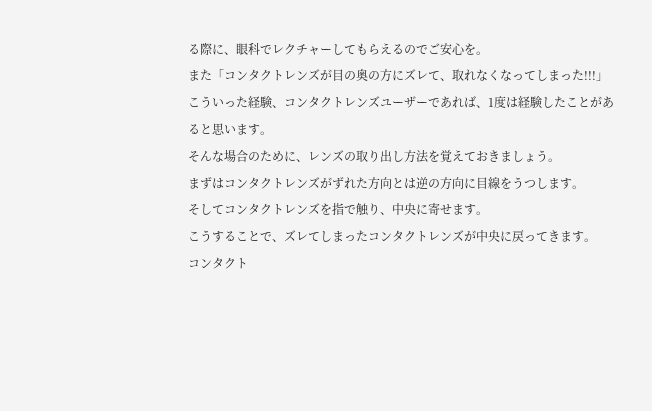る際に、眼科でレクチャーしてもらえるのでご安心を。
また「コンタクトレンズが目の奥の方にズレて、取れなくなってしまった!!!」
こういった経験、コンタクトレンズユーザーであれば、1度は経験したことがあると思います。
そんな場合のために、レンズの取り出し方法を覚えておきましょう。
まずはコンタクトレンズがずれた方向とは逆の方向に目線をうつします。
そしてコンタクトレンズを指で触り、中央に寄せます。
こうすることで、ズレてしまったコンタクトレンズが中央に戻ってきます。
コンタクト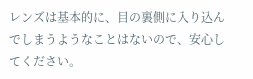レンズは基本的に、目の裏側に入り込んでしまうようなことはないので、安心してください。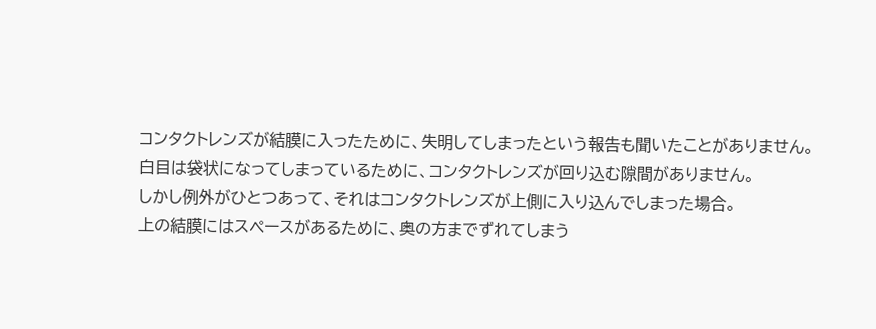コンタクトレンズが結膜に入ったために、失明してしまったという報告も聞いたことがありません。
白目は袋状になってしまっているために、コンタクトレンズが回り込む隙間がありません。
しかし例外がひとつあって、それはコンタクトレンズが上側に入り込んでしまった場合。
上の結膜にはスペースがあるために、奥の方までずれてしまう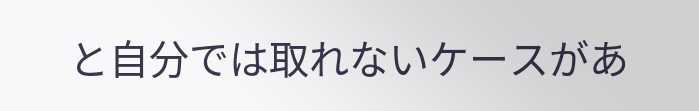と自分では取れないケースがあ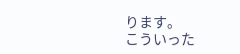ります。
こういった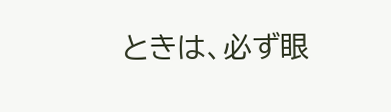ときは、必ず眼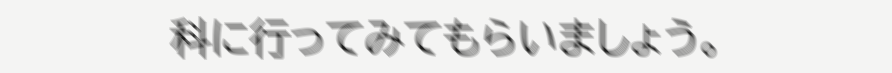科に行ってみてもらいましょう。